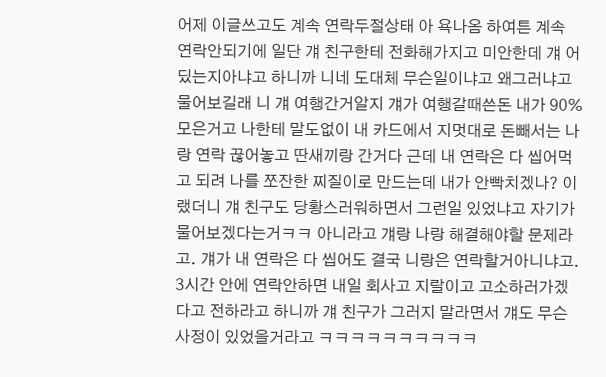어제 이글쓰고도 계속 연락두절상태 아 욕나옴 하여튼 계속 연락안되기에 일단 걔 친구한테 전화해가지고 미안한데 걔 어딨는지아냐고 하니까 니네 도대체 무슨일이냐고 왜그러냐고 물어보길래 니 걔 여행간거알지 걔가 여행갈때쓴돈 내가 90% 모은거고 나한테 말도없이 내 카드에서 지멋대로 돈빼서는 나랑 연락 끊어놓고 딴새끼랑 간거다 근데 내 연락은 다 씹어먹고 되려 나를 쪼잔한 찌질이로 만드는데 내가 안빡치겠나? 이랬더니 걔 친구도 당황스러워하면서 그런일 있었냐고 자기가 물어보겠다는거ㅋㅋ 아니라고 걔랑 나랑 해결해야할 문제라고. 걔가 내 연락은 다 씹어도 결국 니랑은 연락할거아니냐고. 3시간 안에 연락안하면 내일 회사고 지랄이고 고소하러가겠다고 전하라고 하니까 걔 친구가 그러지 말라면서 걔도 무슨 사정이 있었을거라고 ㅋㅋㅋㅋㅋㅋㅋㅋㅋㅋ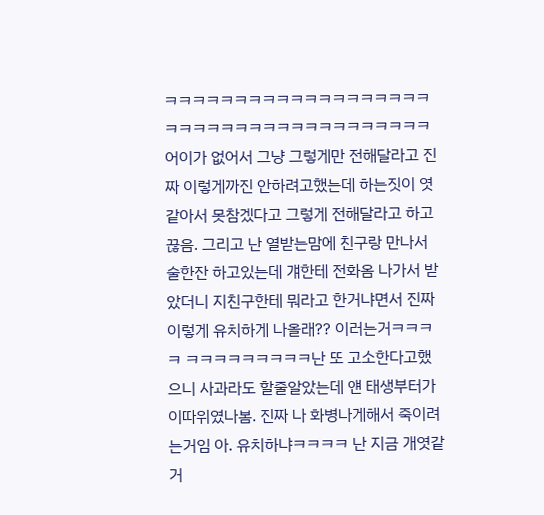ㅋㅋㅋㅋㅋㅋㅋㅋㅋㅋㅋㅋㅋㅋㅋㅋㅋㅋㅋㅋㅋㅋㅋㅋㅋㅋㅋㅋㅋㅋㅋㅋㅋㅋㅋㅋㅋㅋ 어이가 없어서 그냥 그렇게만 전해달라고 진짜 이렇게까진 안하려고했는데 하는짓이 엿같아서 못참겠다고 그렇게 전해달라고 하고 끊음. 그리고 난 열받는맘에 친구랑 만나서 술한잔 하고있는데 걔한테 전화옴 나가서 받았더니 지친구한테 뭐라고 한거냐면서 진짜 이렇게 유치하게 나올래?? 이러는거ㅋㅋㅋㅋ ㅋㅋㅋㅋㅋㅋㅋㅋㅋ난 또 고소한다고했으니 사과라도 할줄알았는데 얜 태생부터가 이따위였나봄. 진짜 나 화병나게해서 죽이려는거임 아. 유치하냐ㅋㅋㅋㅋ 난 지금 개엿같거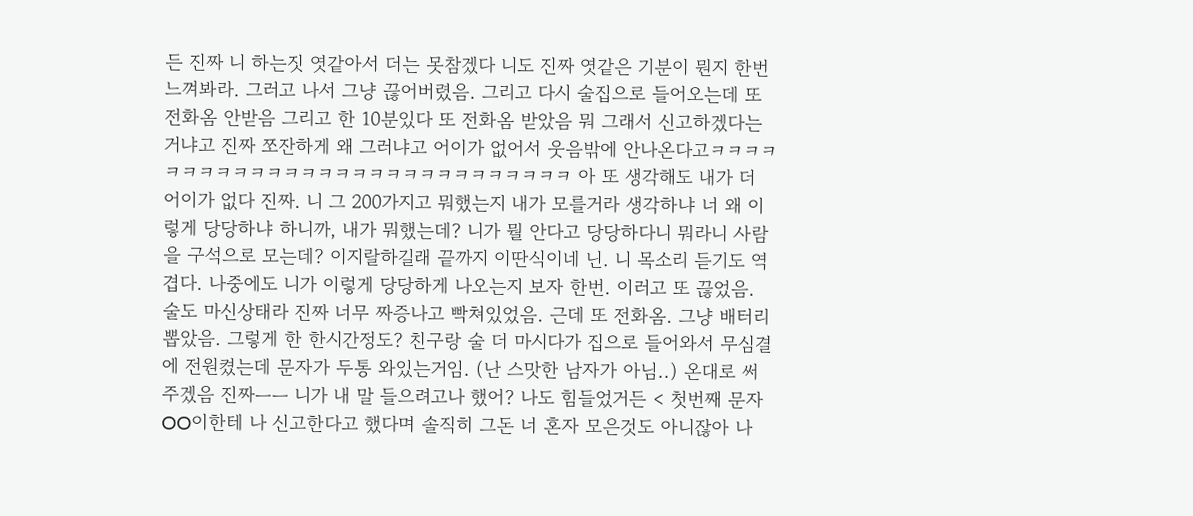든 진짜 니 하는짓 엿같아서 더는 못참겠다 니도 진짜 엿같은 기분이 뭔지 한번 느껴봐라. 그러고 나서 그냥 끊어버렸음. 그리고 다시 술집으로 들어오는데 또 전화옴 안받음 그리고 한 10분있다 또 전화옴 받았음 뭐 그래서 신고하겠다는거냐고 진짜 쪼잔하게 왜 그러냐고 어이가 없어서 웃음밖에 안나온다고ㅋㅋㅋㅋㅋㅋㅋㅋㅋㅋㅋㅋㅋㅋㅋㅋㅋㅋㅋㅋㅋㅋㅋㅋㅋㅋㅋㅋ 아 또 생각해도 내가 더 어이가 없다 진짜. 니 그 200가지고 뭐했는지 내가 모를거라 생각하냐 너 왜 이렇게 당당하냐 하니까, 내가 뭐했는데? 니가 뭘 안다고 당당하다니 뭐라니 사람을 구석으로 모는데? 이지랄하길래 끝까지 이딴식이네 닌. 니 목소리 듣기도 역겹다. 나중에도 니가 이렇게 당당하게 나오는지 보자 한번. 이러고 또 끊었음. 술도 마신상태라 진짜 너무 짜증나고 빡쳐있었음. 근데 또 전화옴. 그냥 배터리 뽑았음. 그렇게 한 한시간정도? 친구랑 술 더 마시다가 집으로 들어와서 무심결에 전원켰는데 문자가 두통 와있는거임. (난 스맛한 남자가 아님..) 온대로 써주겠음 진짜ㅡㅡ 니가 내 말 들으려고나 했어? 나도 힘들었거든 < 첫번째 문자 OO이한테 나 신고한다고 했다며 솔직히 그돈 너 혼자 모은것도 아니잖아 나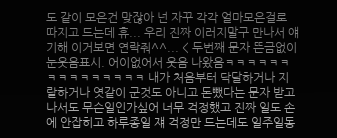도 같이 모은건 맞잖아 넌 자꾸 각각 얼마모은걸로 따지고 드는데 휴... 우리 진짜 이러지말구 만나서 얘기해 이거보면 연락줘^^... < 두번째 문자 뜬금없이 눈웃음표시. 어이없어서 웃음 나왔음ㅋㅋㅋㅋㅋㅋㅋㅋㅋㅋㅋㅋㅋㅋㅋ 내가 처음부터 닥달하거나 지랄하거나 엿같이 군것도 아니고 돈뺐다는 문자 받고나서도 무슨일인가싶어 너무 걱정했고 진짜 일도 손에 안잡히고 하루종일 쟤 걱정만 드는데도 일주일동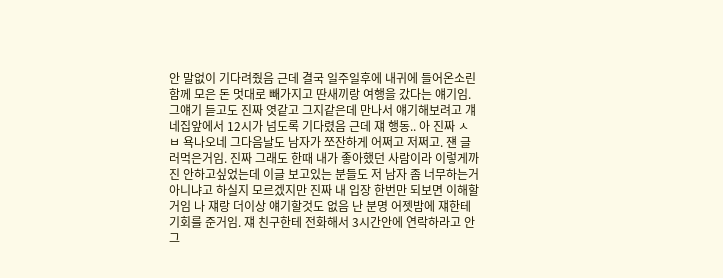안 말없이 기다려줬음 근데 결국 일주일후에 내귀에 들어온소린 함께 모은 돈 멋대로 빼가지고 딴새끼랑 여행을 갔다는 얘기임. 그얘기 듣고도 진짜 엿같고 그지같은데 만나서 얘기해보려고 걔네집앞에서 12시가 넘도록 기다렸음 근데 쟤 행동.. 아 진짜 ㅅㅂ 욕나오네 그다음날도 남자가 쪼잔하게 어쩌고 저쩌고. 쟨 글러먹은거임. 진짜 그래도 한때 내가 좋아했던 사람이라 이렇게까진 안하고싶었는데 이글 보고있는 분들도 저 남자 좀 너무하는거 아니냐고 하실지 모르겠지만 진짜 내 입장 한번만 되보면 이해할거임 나 쟤랑 더이상 얘기할것도 없음 난 분명 어젯밤에 쟤한테 기회를 준거임. 쟤 친구한테 전화해서 3시간안에 연락하라고 안그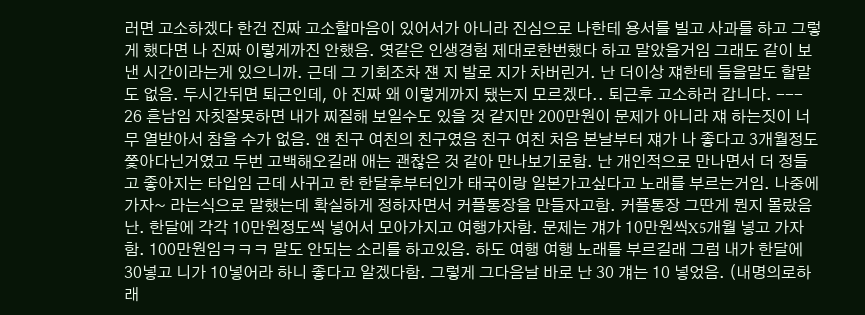러면 고소하겠다 한건 진짜 고소할마음이 있어서가 아니라 진심으로 나한테 용서를 빌고 사과를 하고 그렇게 했다면 나 진짜 이렇게까진 안했음. 엿같은 인생경험 제대로한번했다 하고 말았을거임 그래도 같이 보낸 시간이라는게 있으니까. 근데 그 기회조차 쟨 지 발로 지가 차버린거. 난 더이상 쟤한테 들을말도 할말도 없음. 두시간뒤면 퇴근인데, 아 진짜 왜 이렇게까지 됐는지 모르겠다.. 퇴근후 고소하러 갑니다. --- 26 흔남임 자칫잘못하면 내가 찌질해 보일수도 있을 것 같지만 200만원이 문제가 아니라 쟤 하는짓이 너무 열받아서 참을 수가 없음. 얜 친구 여친의 친구였음 친구 여친 처음 본날부터 쟤가 나 좋다고 3개월정도 쫓아다닌거였고 두번 고백해오길래 애는 괜찮은 것 같아 만나보기로함. 난 개인적으로 만나면서 더 정들고 좋아지는 타입임 근데 사귀고 한 한달후부터인가 태국이랑 일본가고싶다고 노래를 부르는거임. 나중에 가자~ 라는식으로 말했는데 확실하게 정하자면서 커플통장을 만들자고함. 커플통장 그딴게 뭔지 몰랐음 난. 한달에 각각 10만원정도씩 넣어서 모아가지고 여행가자함. 문제는 걔가 10만원씩X5개월 넣고 가자함. 100만원임ㅋㅋㅋ 말도 안되는 소리를 하고있음. 하도 여행 여행 노래를 부르길래 그럼 내가 한달에 30넣고 니가 10넣어라 하니 좋다고 알겠다함. 그렇게 그다음날 바로 난 30 걔는 10 넣었음. (내명의로하래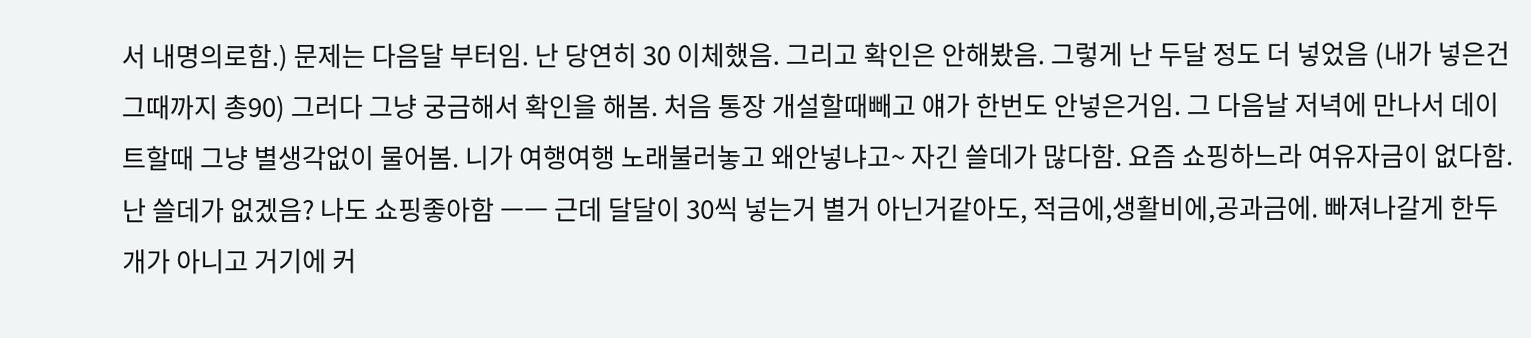서 내명의로함.) 문제는 다음달 부터임. 난 당연히 30 이체했음. 그리고 확인은 안해봤음. 그렇게 난 두달 정도 더 넣었음 (내가 넣은건 그때까지 총90) 그러다 그냥 궁금해서 확인을 해봄. 처음 통장 개설할때빼고 얘가 한번도 안넣은거임. 그 다음날 저녁에 만나서 데이트할때 그냥 별생각없이 물어봄. 니가 여행여행 노래불러놓고 왜안넣냐고~ 자긴 쓸데가 많다함. 요즘 쇼핑하느라 여유자금이 없다함. 난 쓸데가 없겠음? 나도 쇼핑좋아함 ㅡㅡ 근데 달달이 30씩 넣는거 별거 아닌거같아도, 적금에,생활비에,공과금에. 빠져나갈게 한두개가 아니고 거기에 커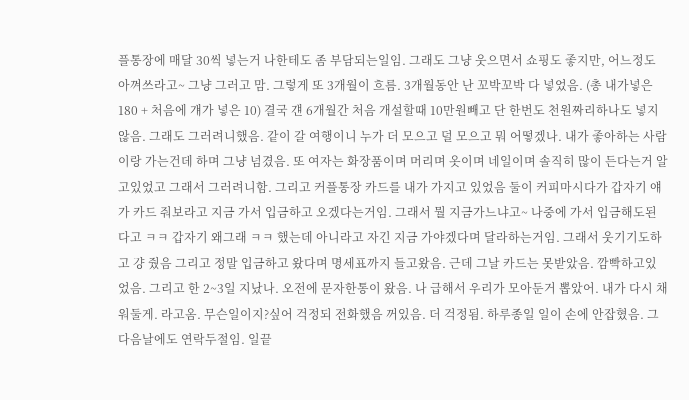플통장에 매달 30씩 넣는거 나한테도 좀 부담되는일임. 그래도 그냥 웃으면서 쇼핑도 좋지만, 어느정도 아껴쓰라고~ 그냥 그러고 맘. 그렇게 또 3개월이 흐름. 3개월동안 난 꼬박꼬박 다 넣었음. (총 내가넣은 180 + 처음에 걔가 넣은 10) 결국 걘 6개월간 처음 개설할때 10만원빼고 단 한번도 천원짜리하나도 넣지않음. 그래도 그러려니했음. 같이 갈 여행이니 누가 더 모으고 덜 모으고 뭐 어떻겠나. 내가 좋아하는 사람이랑 가는건데 하며 그냥 넘겼음. 또 여자는 화장품이며 머리며 옷이며 네일이며 솔직히 많이 든다는거 알고있었고 그래서 그러려니함. 그리고 커플통장 카드를 내가 가지고 있었음 둘이 커피마시다가 갑자기 얘가 카드 줘보라고 지금 가서 입금하고 오겠다는거임. 그래서 뭘 지금가느냐고~ 나중에 가서 입금해도된다고 ㅋㅋ 갑자기 왜그래 ㅋㅋ 했는데 아니라고 자긴 지금 가야겠다며 달라하는거임. 그래서 웃기기도하고 걍 줬음 그리고 정말 입금하고 왔다며 명세표까지 들고왔음. 근데 그날 카드는 못받았음. 깜빡하고있었음. 그리고 한 2~3일 지났나. 오전에 문자한통이 왔음. 나 급해서 우리가 모아둔거 뽑았어. 내가 다시 채워둘게. 라고옴. 무슨일이지?싶어 걱정되 전화했음 꺼있음. 더 걱정됨. 하루종일 일이 손에 안잡혔음. 그다음날에도 연락두절임. 일끝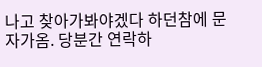나고 찾아가봐야겠다 하던참에 문자가옴. 당분간 연락하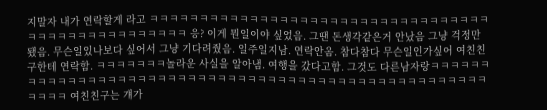지말자 내가 연락할게 라고 ㅋㅋㅋㅋㅋㅋㅋㅋㅋㅋㅋㅋㅋㅋㅋㅋㅋㅋㅋㅋㅋㅋㅋㅋㅋㅋㅋㅋㅋㅋㅋㅋㅋㅋㅋㅋㅋㅋㅋㅋㅋㅋㅋㅋㅋㅋㅋㅋㅋㅋ 응? 이게 뭔일이야 싶었음. 그땐 돈생각같은거 안났음 그냥 걱정만 됐음. 무슨일있나보다 싶어서 그냥 기다려줬음. 일주일지남. 연락안옴. 참다참다 무슨일인가싶어 여친친구한테 연락함. ㅋㅋㅋㅋㅋㅋㅋ놀라운 사실을 알아냄. 여행을 갔다고함. 그것도 다른남자랑ㅋㅋㅋㅋㅋㅋㅋㅋㅋㅋㅋㅋㅋㅋㅋㅋㅋㅋㅋㅋㅋㅋㅋㅋㅋㅋㅋㅋㅋㅋㅋㅋㅋㅋㅋㅋㅋㅋㅋㅋㅋㅋㅋㅋㅋㅋㅋㅋㅋㅋㅋㅋㅋㅋㅋㅋ 여친친구는 걔가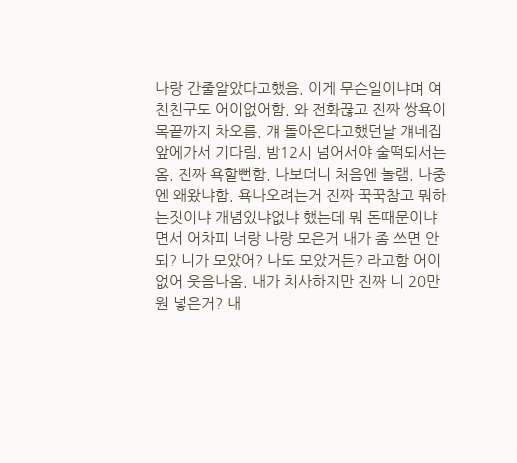나랑 간줄알았다고했음. 이게 무슨일이냐며 여친친구도 어이없어함. 와 전화끊고 진짜 쌍욕이 목끝까지 차오름. 걔 돌아온다고했던날 걔네집 앞에가서 기다림. 밤12시 넘어서야 술떡되서는 옴. 진짜 욕할뻔함. 나보더니 처음엔 놀램. 나중엔 왜왔냐함. 욕나오려는거 진짜 꾹꾹참고 뭐하는짓이냐 개념있냐없냐 했는데 뭐 돈때문이냐면서 어차피 너랑 나랑 모은거 내가 좀 쓰면 안되? 니가 모았어? 나도 모았거든? 라고함 어이없어 웃음나옴. 내가 치사하지만 진짜 니 20만원 넣은거? 내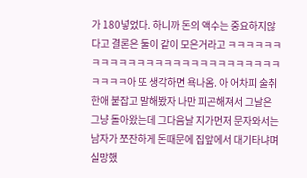가 180넣었다. 하니까 돈의 액수는 중요하지않다고 결론은 둘이 같이 모은거라고 ㅋㅋㅋㅋㅋㅋㅋㅋㅋㅋㅋㅋㅋㅋㅋㅋㅋㅋㅋㅋㅋㅋㅋㅋㅋㅋㅋㅋㅋㅋㅋ아 또 생각하면 욕나옴. 아 어차피 술취한애 붙잡고 말해봤자 나만 피곤해져서 그날은 그냥 돌아왔는데 그다음날 지가먼저 문자와서는 남자가 쪼잔하게 돈때문에 집앞에서 대기타냐며 실망했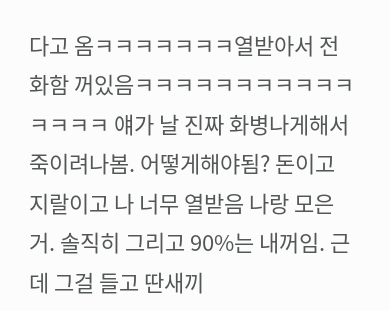다고 옴ㅋㅋㅋㅋㅋㅋㅋ열받아서 전화함 꺼있음ㅋㅋㅋㅋㅋㅋㅋㅋㅋㅋㅋㅋㅋㅋㅋ 얘가 날 진짜 화병나게해서 죽이려나봄. 어떻게해야됨? 돈이고 지랄이고 나 너무 열받음 나랑 모은거. 솔직히 그리고 90%는 내꺼임. 근데 그걸 들고 딴새끼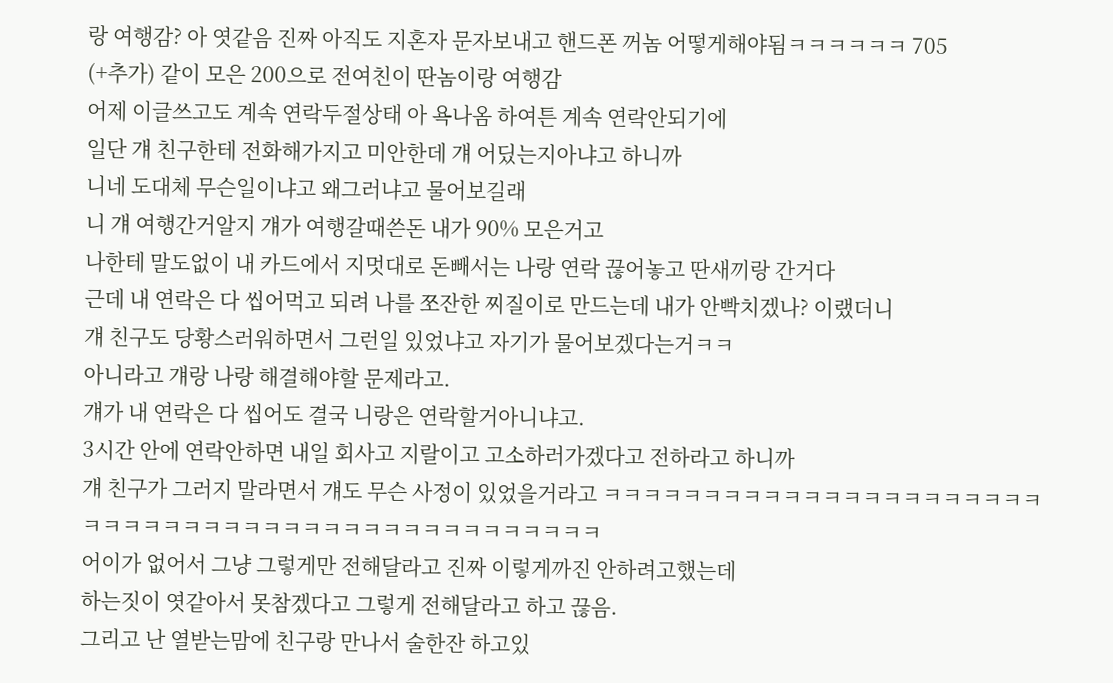랑 여행감? 아 엿같음 진짜 아직도 지혼자 문자보내고 핸드폰 꺼놈 어떻게해야됨ㅋㅋㅋㅋㅋㅋ 705
(+추가) 같이 모은 200으로 전여친이 딴놈이랑 여행감
어제 이글쓰고도 계속 연락두절상태 아 욕나옴 하여튼 계속 연락안되기에
일단 걔 친구한테 전화해가지고 미안한데 걔 어딨는지아냐고 하니까
니네 도대체 무슨일이냐고 왜그러냐고 물어보길래
니 걔 여행간거알지 걔가 여행갈때쓴돈 내가 90% 모은거고
나한테 말도없이 내 카드에서 지멋대로 돈빼서는 나랑 연락 끊어놓고 딴새끼랑 간거다
근데 내 연락은 다 씹어먹고 되려 나를 쪼잔한 찌질이로 만드는데 내가 안빡치겠나? 이랬더니
걔 친구도 당황스러워하면서 그런일 있었냐고 자기가 물어보겠다는거ㅋㅋ
아니라고 걔랑 나랑 해결해야할 문제라고.
걔가 내 연락은 다 씹어도 결국 니랑은 연락할거아니냐고.
3시간 안에 연락안하면 내일 회사고 지랄이고 고소하러가겠다고 전하라고 하니까
걔 친구가 그러지 말라면서 걔도 무슨 사정이 있었을거라고 ㅋㅋㅋㅋㅋㅋㅋㅋㅋㅋㅋㅋㅋㅋㅋㅋㅋㅋㅋㅋㅋㅋㅋㅋㅋㅋㅋㅋㅋㅋㅋㅋㅋㅋㅋㅋㅋㅋㅋㅋㅋㅋㅋㅋㅋㅋㅋㅋ
어이가 없어서 그냥 그렇게만 전해달라고 진짜 이렇게까진 안하려고했는데
하는짓이 엿같아서 못참겠다고 그렇게 전해달라고 하고 끊음.
그리고 난 열받는맘에 친구랑 만나서 술한잔 하고있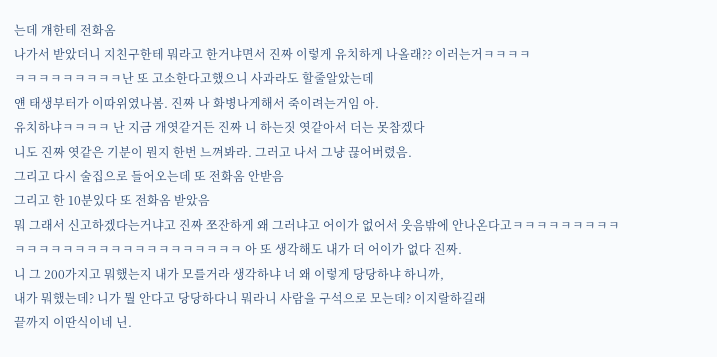는데 걔한테 전화옴
나가서 받았더니 지친구한테 뭐라고 한거냐면서 진짜 이렇게 유치하게 나올래?? 이러는거ㅋㅋㅋㅋ
ㅋㅋㅋㅋㅋㅋㅋㅋㅋ난 또 고소한다고했으니 사과라도 할줄알았는데
얜 태생부터가 이따위였나봄. 진짜 나 화병나게해서 죽이려는거임 아.
유치하냐ㅋㅋㅋㅋ 난 지금 개엿같거든 진짜 니 하는짓 엿같아서 더는 못참겠다
니도 진짜 엿같은 기분이 뭔지 한번 느껴봐라. 그러고 나서 그냥 끊어버렸음.
그리고 다시 술집으로 들어오는데 또 전화옴 안받음
그리고 한 10분있다 또 전화옴 받았음
뭐 그래서 신고하겠다는거냐고 진짜 쪼잔하게 왜 그러냐고 어이가 없어서 웃음밖에 안나온다고ㅋㅋㅋㅋㅋㅋㅋㅋㅋㅋㅋㅋㅋㅋㅋㅋㅋㅋㅋㅋㅋㅋㅋㅋㅋㅋㅋㅋ 아 또 생각해도 내가 더 어이가 없다 진짜.
니 그 200가지고 뭐했는지 내가 모를거라 생각하냐 너 왜 이렇게 당당하냐 하니까,
내가 뭐했는데? 니가 뭘 안다고 당당하다니 뭐라니 사람을 구석으로 모는데? 이지랄하길래
끝까지 이딴식이네 닌.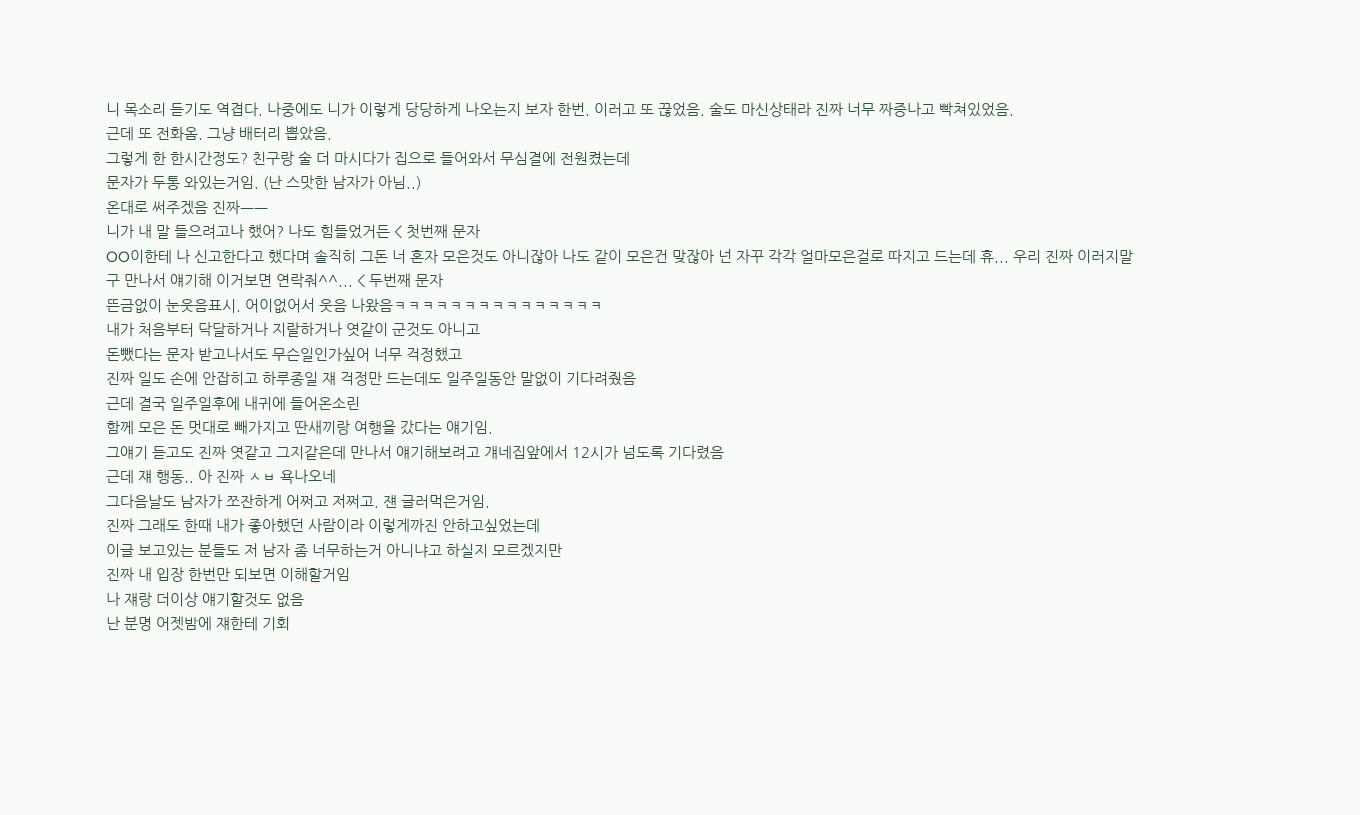니 목소리 듣기도 역겹다. 나중에도 니가 이렇게 당당하게 나오는지 보자 한번. 이러고 또 끊었음. 술도 마신상태라 진짜 너무 짜증나고 빡쳐있었음.
근데 또 전화옴. 그냥 배터리 뽑았음.
그렇게 한 한시간정도? 친구랑 술 더 마시다가 집으로 들어와서 무심결에 전원켰는데
문자가 두통 와있는거임. (난 스맛한 남자가 아님..)
온대로 써주겠음 진짜ㅡㅡ
니가 내 말 들으려고나 했어? 나도 힘들었거든 < 첫번째 문자
OO이한테 나 신고한다고 했다며 솔직히 그돈 너 혼자 모은것도 아니잖아 나도 같이 모은건 맞잖아 넌 자꾸 각각 얼마모은걸로 따지고 드는데 휴... 우리 진짜 이러지말구 만나서 얘기해 이거보면 연락줘^^... < 두번째 문자
뜬금없이 눈웃음표시. 어이없어서 웃음 나왔음ㅋㅋㅋㅋㅋㅋㅋㅋㅋㅋㅋㅋㅋㅋㅋ
내가 처음부터 닥달하거나 지랄하거나 엿같이 군것도 아니고
돈뺐다는 문자 받고나서도 무슨일인가싶어 너무 걱정했고
진짜 일도 손에 안잡히고 하루종일 쟤 걱정만 드는데도 일주일동안 말없이 기다려줬음
근데 결국 일주일후에 내귀에 들어온소린
함께 모은 돈 멋대로 빼가지고 딴새끼랑 여행을 갔다는 얘기임.
그얘기 듣고도 진짜 엿같고 그지같은데 만나서 얘기해보려고 걔네집앞에서 12시가 넘도록 기다렸음
근데 쟤 행동.. 아 진짜 ㅅㅂ 욕나오네
그다음날도 남자가 쪼잔하게 어쩌고 저쩌고. 쟨 글러먹은거임.
진짜 그래도 한때 내가 좋아했던 사람이라 이렇게까진 안하고싶었는데
이글 보고있는 분들도 저 남자 좀 너무하는거 아니냐고 하실지 모르겠지만
진짜 내 입장 한번만 되보면 이해할거임
나 쟤랑 더이상 얘기할것도 없음
난 분명 어젯밤에 쟤한테 기회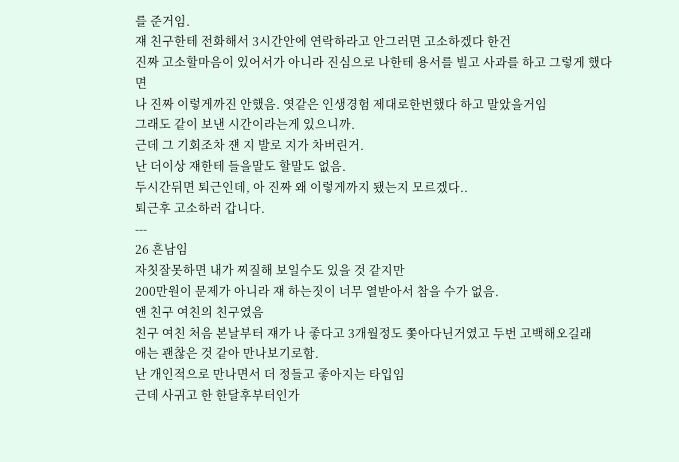를 준거임.
쟤 친구한테 전화해서 3시간안에 연락하라고 안그러면 고소하겠다 한건
진짜 고소할마음이 있어서가 아니라 진심으로 나한테 용서를 빌고 사과를 하고 그렇게 했다면
나 진짜 이렇게까진 안했음. 엿같은 인생경험 제대로한번했다 하고 말았을거임
그래도 같이 보낸 시간이라는게 있으니까.
근데 그 기회조차 쟨 지 발로 지가 차버린거.
난 더이상 쟤한테 들을말도 할말도 없음.
두시간뒤면 퇴근인데, 아 진짜 왜 이렇게까지 됐는지 모르겠다..
퇴근후 고소하러 갑니다.
---
26 흔남임
자칫잘못하면 내가 찌질해 보일수도 있을 것 같지만
200만원이 문제가 아니라 쟤 하는짓이 너무 열받아서 참을 수가 없음.
얜 친구 여친의 친구였음
친구 여친 처음 본날부터 쟤가 나 좋다고 3개월정도 쫓아다닌거였고 두번 고백해오길래
애는 괜찮은 것 같아 만나보기로함.
난 개인적으로 만나면서 더 정들고 좋아지는 타입임
근데 사귀고 한 한달후부터인가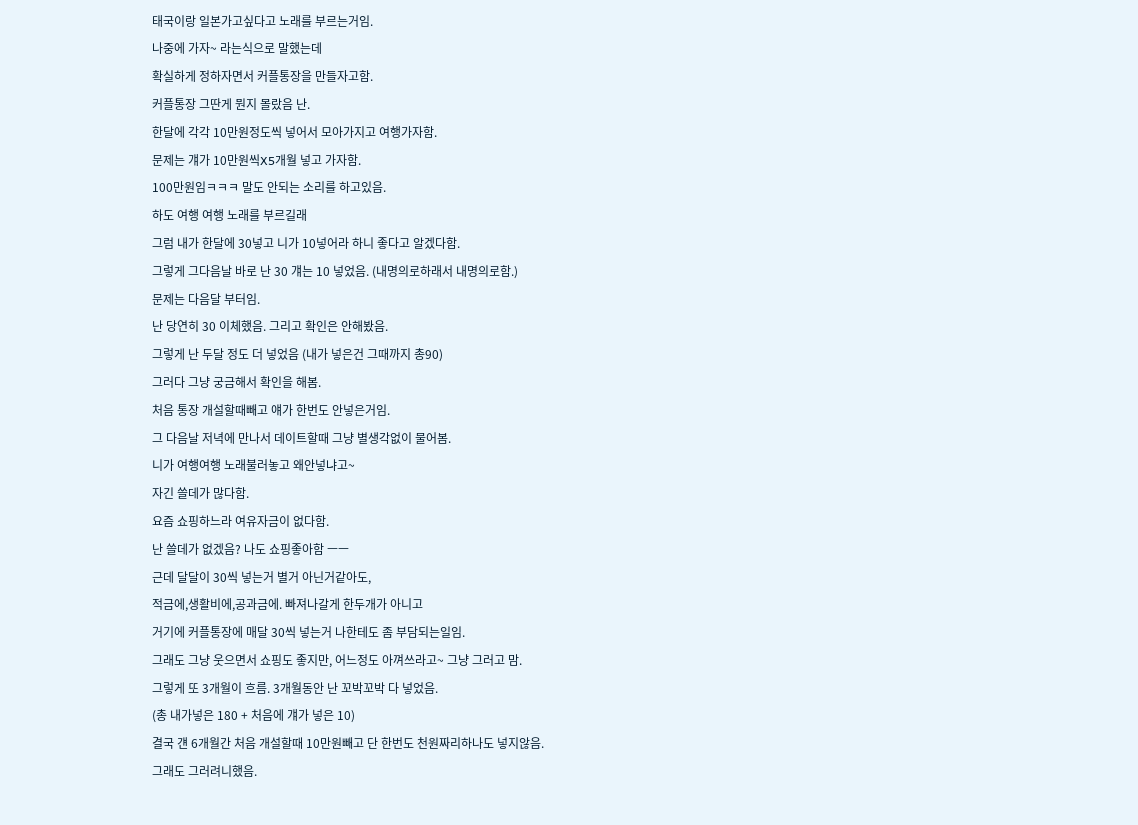태국이랑 일본가고싶다고 노래를 부르는거임.
나중에 가자~ 라는식으로 말했는데
확실하게 정하자면서 커플통장을 만들자고함.
커플통장 그딴게 뭔지 몰랐음 난.
한달에 각각 10만원정도씩 넣어서 모아가지고 여행가자함.
문제는 걔가 10만원씩X5개월 넣고 가자함.
100만원임ㅋㅋㅋ 말도 안되는 소리를 하고있음.
하도 여행 여행 노래를 부르길래
그럼 내가 한달에 30넣고 니가 10넣어라 하니 좋다고 알겠다함.
그렇게 그다음날 바로 난 30 걔는 10 넣었음. (내명의로하래서 내명의로함.)
문제는 다음달 부터임.
난 당연히 30 이체했음. 그리고 확인은 안해봤음.
그렇게 난 두달 정도 더 넣었음 (내가 넣은건 그때까지 총90)
그러다 그냥 궁금해서 확인을 해봄.
처음 통장 개설할때빼고 얘가 한번도 안넣은거임.
그 다음날 저녁에 만나서 데이트할때 그냥 별생각없이 물어봄.
니가 여행여행 노래불러놓고 왜안넣냐고~
자긴 쓸데가 많다함.
요즘 쇼핑하느라 여유자금이 없다함.
난 쓸데가 없겠음? 나도 쇼핑좋아함 ㅡㅡ
근데 달달이 30씩 넣는거 별거 아닌거같아도,
적금에,생활비에,공과금에. 빠져나갈게 한두개가 아니고
거기에 커플통장에 매달 30씩 넣는거 나한테도 좀 부담되는일임.
그래도 그냥 웃으면서 쇼핑도 좋지만, 어느정도 아껴쓰라고~ 그냥 그러고 맘.
그렇게 또 3개월이 흐름. 3개월동안 난 꼬박꼬박 다 넣었음.
(총 내가넣은 180 + 처음에 걔가 넣은 10)
결국 걘 6개월간 처음 개설할때 10만원빼고 단 한번도 천원짜리하나도 넣지않음.
그래도 그러려니했음.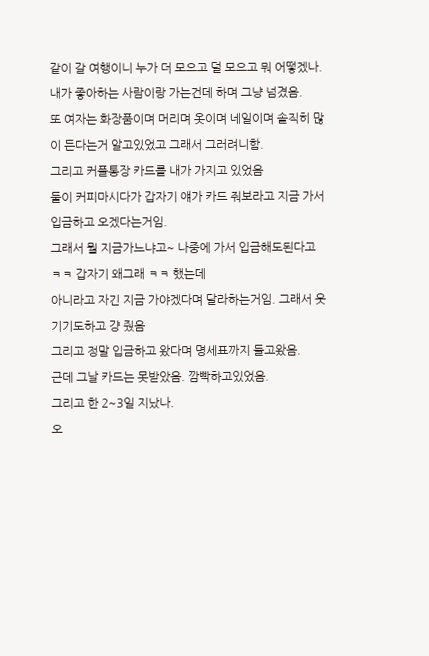같이 갈 여행이니 누가 더 모으고 덜 모으고 뭐 어떻겠나.
내가 좋아하는 사람이랑 가는건데 하며 그냥 넘겼음.
또 여자는 화장품이며 머리며 옷이며 네일이며 솔직히 많이 든다는거 알고있었고 그래서 그러려니함.
그리고 커플통장 카드를 내가 가지고 있었음
둘이 커피마시다가 갑자기 얘가 카드 줘보라고 지금 가서 입금하고 오겠다는거임.
그래서 뭘 지금가느냐고~ 나중에 가서 입금해도된다고 ㅋㅋ 갑자기 왜그래 ㅋㅋ 했는데
아니라고 자긴 지금 가야겠다며 달라하는거임. 그래서 웃기기도하고 걍 줬음
그리고 정말 입금하고 왔다며 명세표까지 들고왔음.
근데 그날 카드는 못받았음. 깜빡하고있었음.
그리고 한 2~3일 지났나.
오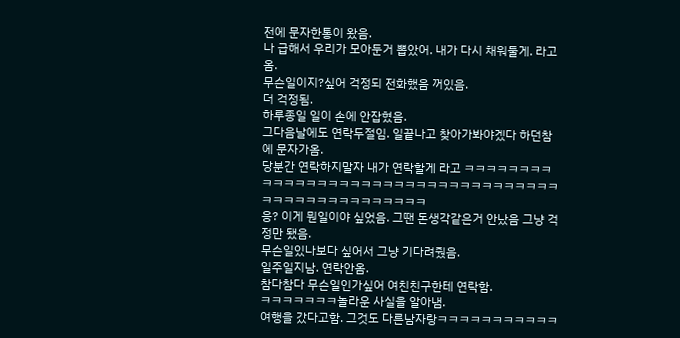전에 문자한통이 왔음.
나 급해서 우리가 모아둔거 뽑았어. 내가 다시 채워둘게. 라고옴.
무슨일이지?싶어 걱정되 전화했음 꺼있음.
더 걱정됨.
하루종일 일이 손에 안잡혔음.
그다음날에도 연락두절임. 일끝나고 찾아가봐야겠다 하던참에 문자가옴.
당분간 연락하지말자 내가 연락할게 라고 ㅋㅋㅋㅋㅋㅋㅋㅋㅋㅋㅋㅋㅋㅋㅋㅋㅋㅋㅋㅋㅋㅋㅋㅋㅋㅋㅋㅋㅋㅋㅋㅋㅋㅋㅋㅋㅋㅋㅋㅋㅋㅋㅋㅋㅋㅋㅋㅋㅋㅋ
응? 이게 뭔일이야 싶었음. 그땐 돈생각같은거 안났음 그냥 걱정만 됐음.
무슨일있나보다 싶어서 그냥 기다려줬음.
일주일지남. 연락안옴.
참다참다 무슨일인가싶어 여친친구한테 연락함.
ㅋㅋㅋㅋㅋㅋㅋ놀라운 사실을 알아냄.
여행을 갔다고함. 그것도 다른남자랑ㅋㅋㅋㅋㅋㅋㅋㅋㅋㅋㅋ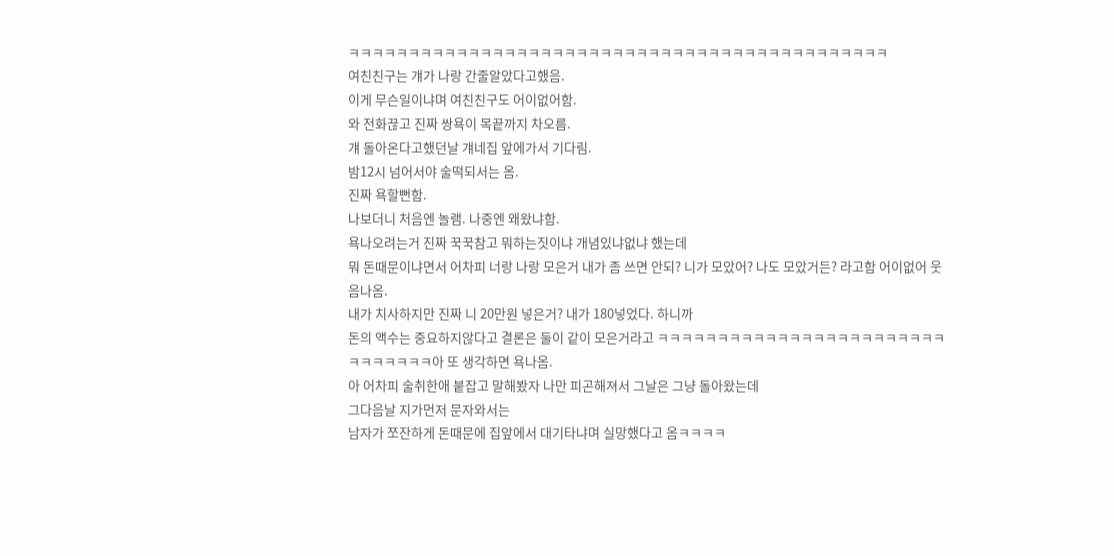ㅋㅋㅋㅋㅋㅋㅋㅋㅋㅋㅋㅋㅋㅋㅋㅋㅋㅋㅋㅋㅋㅋㅋㅋㅋㅋㅋㅋㅋㅋㅋㅋㅋㅋㅋㅋㅋㅋㅋㅋㅋㅋㅋㅋㅋ
여친친구는 걔가 나랑 간줄알았다고했음.
이게 무슨일이냐며 여친친구도 어이없어함.
와 전화끊고 진짜 쌍욕이 목끝까지 차오름.
걔 돌아온다고했던날 걔네집 앞에가서 기다림.
밤12시 넘어서야 술떡되서는 옴.
진짜 욕할뻔함.
나보더니 처음엔 놀램. 나중엔 왜왔냐함.
욕나오려는거 진짜 꾹꾹참고 뭐하는짓이냐 개념있냐없냐 했는데
뭐 돈때문이냐면서 어차피 너랑 나랑 모은거 내가 좀 쓰면 안되? 니가 모았어? 나도 모았거든? 라고함 어이없어 웃음나옴.
내가 치사하지만 진짜 니 20만원 넣은거? 내가 180넣었다. 하니까
돈의 액수는 중요하지않다고 결론은 둘이 같이 모은거라고 ㅋㅋㅋㅋㅋㅋㅋㅋㅋㅋㅋㅋㅋㅋㅋㅋㅋㅋㅋㅋㅋㅋㅋㅋㅋㅋㅋㅋㅋㅋㅋ아 또 생각하면 욕나옴.
아 어차피 술취한애 붙잡고 말해봤자 나만 피곤해져서 그날은 그냥 돌아왔는데
그다음날 지가먼저 문자와서는
남자가 쪼잔하게 돈때문에 집앞에서 대기타냐며 실망했다고 옴ㅋㅋㅋㅋ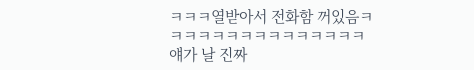ㅋㅋㅋ열받아서 전화함 꺼있음ㅋㅋㅋㅋㅋㅋㅋㅋㅋㅋㅋㅋㅋㅋㅋ 얘가 날 진짜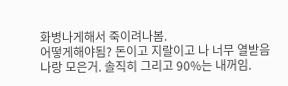화병나게해서 죽이려나봄.
어떻게해야됨? 돈이고 지랄이고 나 너무 열받음
나랑 모은거. 솔직히 그리고 90%는 내꺼임.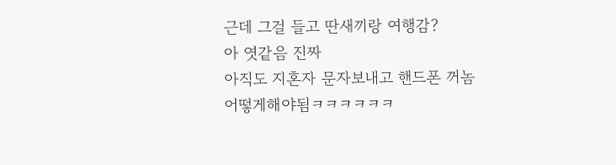근데 그걸 들고 딴새끼랑 여행감?
아 엿같음 진짜
아직도 지혼자 문자보내고 핸드폰 꺼놈
어떻게해야됨ㅋㅋㅋㅋㅋㅋ